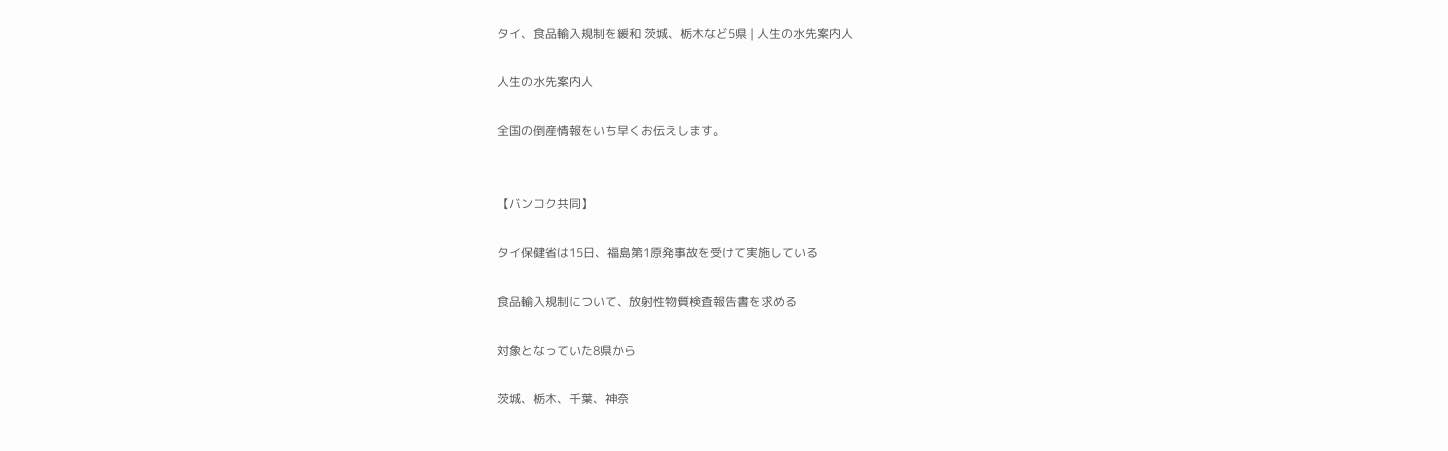タイ、食品輸入規制を緩和 茨城、栃木など5県 | 人生の水先案内人

人生の水先案内人

全国の倒産情報をいち早くお伝えします。


【バンコク共同】

タイ保健省は15日、福島第1原発事故を受けて実施している

食品輸入規制について、放射性物質検査報告書を求める

対象となっていた8県から

茨城、栃木、千葉、神奈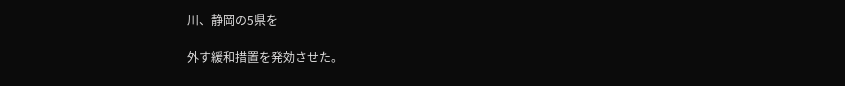川、静岡の5県を

外す緩和措置を発効させた。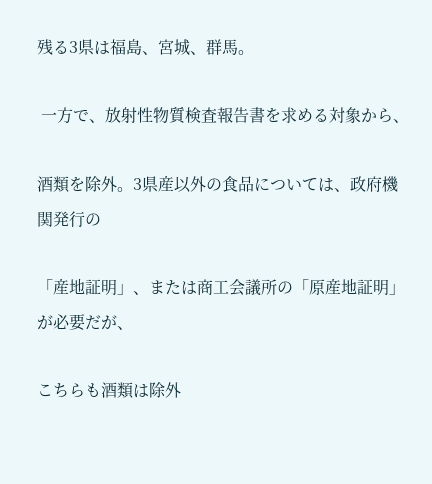残る3県は福島、宮城、群馬。

 一方で、放射性物質検査報告書を求める対象から、

酒類を除外。3県産以外の食品については、政府機関発行の

「産地証明」、または商工会議所の「原産地証明」が必要だが、

こちらも酒類は除外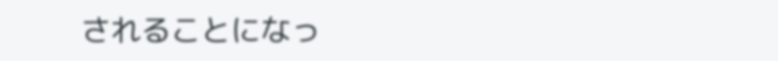されることになっ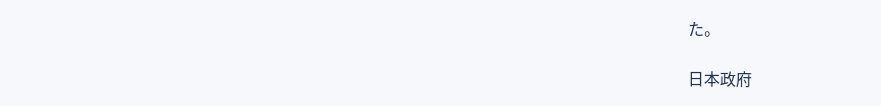た。

日本政府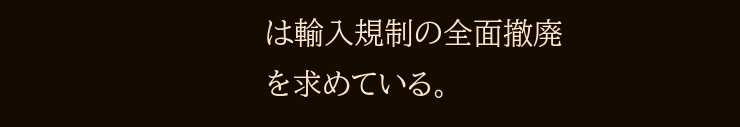は輸入規制の全面撤廃を求めている。